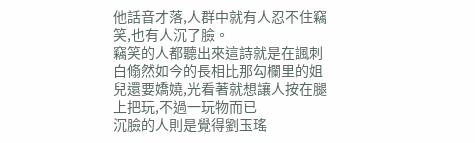他話音才落,人群中就有人忍不住竊笑,也有人沉了臉。
竊笑的人都聽出來這詩就是在諷刺白翛然如今的長相比那勾欄里的姐兒還要嬌嬈,光看著就想讓人按在腿上把玩,不過一玩物而已
沉臉的人則是覺得劉玉瑤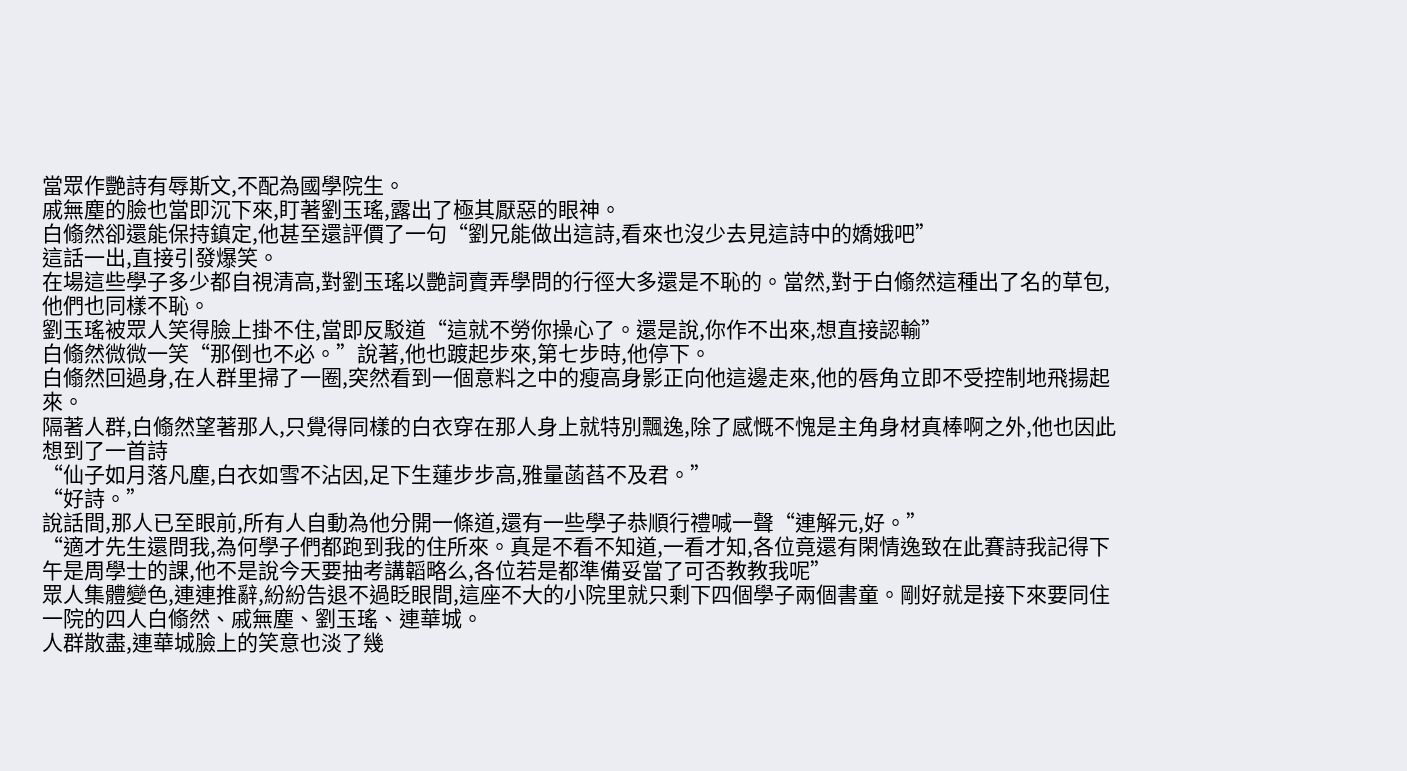當眾作艷詩有辱斯文,不配為國學院生。
戚無塵的臉也當即沉下來,盯著劉玉瑤,露出了極其厭惡的眼神。
白翛然卻還能保持鎮定,他甚至還評價了一句“劉兄能做出這詩,看來也沒少去見這詩中的嬌娥吧”
這話一出,直接引發爆笑。
在場這些學子多少都自視清高,對劉玉瑤以艷詞賣弄學問的行徑大多還是不恥的。當然,對于白翛然這種出了名的草包,他們也同樣不恥。
劉玉瑤被眾人笑得臉上掛不住,當即反駁道“這就不勞你操心了。還是說,你作不出來,想直接認輸”
白翛然微微一笑“那倒也不必。”說著,他也踱起步來,第七步時,他停下。
白翛然回過身,在人群里掃了一圈,突然看到一個意料之中的瘦高身影正向他這邊走來,他的唇角立即不受控制地飛揚起來。
隔著人群,白翛然望著那人,只覺得同樣的白衣穿在那人身上就特別飄逸,除了感慨不愧是主角身材真棒啊之外,他也因此想到了一首詩
“仙子如月落凡塵,白衣如雪不沾因,足下生蓮步步高,雅量菡萏不及君。”
“好詩。”
說話間,那人已至眼前,所有人自動為他分開一條道,還有一些學子恭順行禮喊一聲“連解元,好。”
“適才先生還問我,為何學子們都跑到我的住所來。真是不看不知道,一看才知,各位竟還有閑情逸致在此賽詩我記得下午是周學士的課,他不是說今天要抽考講韜略么,各位若是都準備妥當了可否教教我呢”
眾人集體變色,連連推辭,紛紛告退不過眨眼間,這座不大的小院里就只剩下四個學子兩個書童。剛好就是接下來要同住一院的四人白翛然、戚無塵、劉玉瑤、連華城。
人群散盡,連華城臉上的笑意也淡了幾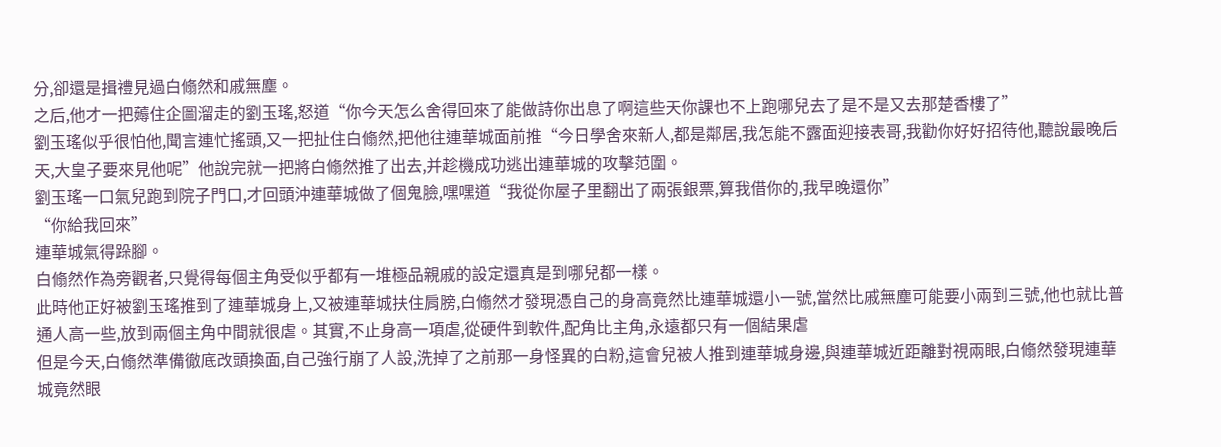分,卻還是揖禮見過白翛然和戚無塵。
之后,他才一把薅住企圖溜走的劉玉瑤,怒道“你今天怎么舍得回來了能做詩你出息了啊這些天你課也不上跑哪兒去了是不是又去那楚香樓了”
劉玉瑤似乎很怕他,聞言連忙搖頭,又一把扯住白翛然,把他往連華城面前推“今日學舍來新人,都是鄰居,我怎能不露面迎接表哥,我勸你好好招待他,聽說最晚后天,大皇子要來見他呢”他說完就一把將白翛然推了出去,并趁機成功逃出連華城的攻擊范圍。
劉玉瑤一口氣兒跑到院子門口,才回頭沖連華城做了個鬼臉,嘿嘿道“我從你屋子里翻出了兩張銀票,算我借你的,我早晚還你”
“你給我回來”
連華城氣得跺腳。
白翛然作為旁觀者,只覺得每個主角受似乎都有一堆極品親戚的設定還真是到哪兒都一樣。
此時他正好被劉玉瑤推到了連華城身上,又被連華城扶住肩膀,白翛然才發現憑自己的身高竟然比連華城還小一號,當然比戚無塵可能要小兩到三號,他也就比普通人高一些,放到兩個主角中間就很虐。其實,不止身高一項虐,從硬件到軟件,配角比主角,永遠都只有一個結果虐
但是今天,白翛然準備徹底改頭換面,自己強行崩了人設,洗掉了之前那一身怪異的白粉,這會兒被人推到連華城身邊,與連華城近距離對視兩眼,白翛然發現連華城竟然眼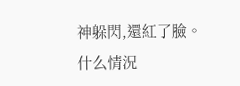神躲閃,還紅了臉。
什么情況